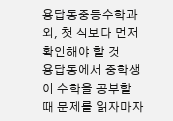용답동중등수학과외, 첫 식보다 먼저 확인해야 할 것
용답동에서 중학생이 수학을 공부할 때 문제를 읽자마자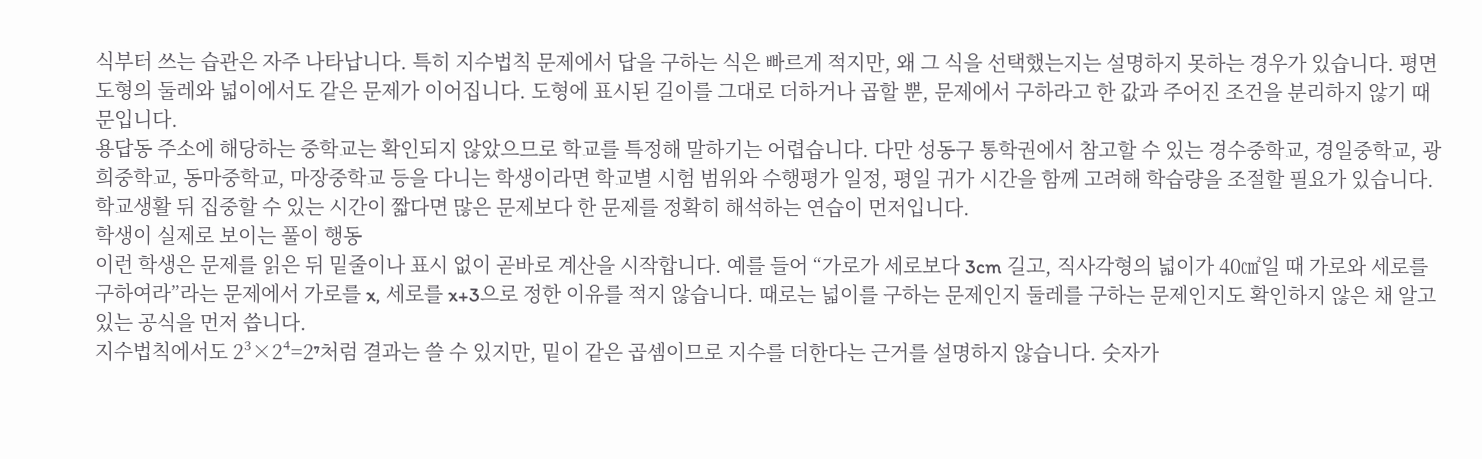식부터 쓰는 습관은 자주 나타납니다. 특히 지수법칙 문제에서 답을 구하는 식은 빠르게 적지만, 왜 그 식을 선택했는지는 설명하지 못하는 경우가 있습니다. 평면도형의 둘레와 넓이에서도 같은 문제가 이어집니다. 도형에 표시된 길이를 그대로 더하거나 곱할 뿐, 문제에서 구하라고 한 값과 주어진 조건을 분리하지 않기 때문입니다.
용답동 주소에 해당하는 중학교는 확인되지 않았으므로 학교를 특정해 말하기는 어렵습니다. 다만 성동구 통학권에서 참고할 수 있는 경수중학교, 경일중학교, 광희중학교, 동마중학교, 마장중학교 등을 다니는 학생이라면 학교별 시험 범위와 수행평가 일정, 평일 귀가 시간을 함께 고려해 학습량을 조절할 필요가 있습니다. 학교생활 뒤 집중할 수 있는 시간이 짧다면 많은 문제보다 한 문제를 정확히 해석하는 연습이 먼저입니다.
학생이 실제로 보이는 풀이 행동
이런 학생은 문제를 읽은 뒤 밑줄이나 표시 없이 곧바로 계산을 시작합니다. 예를 들어 “가로가 세로보다 3cm 길고, 직사각형의 넓이가 40㎠일 때 가로와 세로를 구하여라”라는 문제에서 가로를 x, 세로를 x+3으로 정한 이유를 적지 않습니다. 때로는 넓이를 구하는 문제인지 둘레를 구하는 문제인지도 확인하지 않은 채 알고 있는 공식을 먼저 씁니다.
지수법칙에서도 2³×2⁴=2⁷처럼 결과는 쓸 수 있지만, 밑이 같은 곱셈이므로 지수를 더한다는 근거를 설명하지 않습니다. 숫자가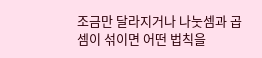조금만 달라지거나 나눗셈과 곱셈이 섞이면 어떤 법칙을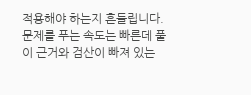적용해야 하는지 흔들립니다. 문제를 푸는 속도는 빠른데 풀이 근거와 검산이 빠져 있는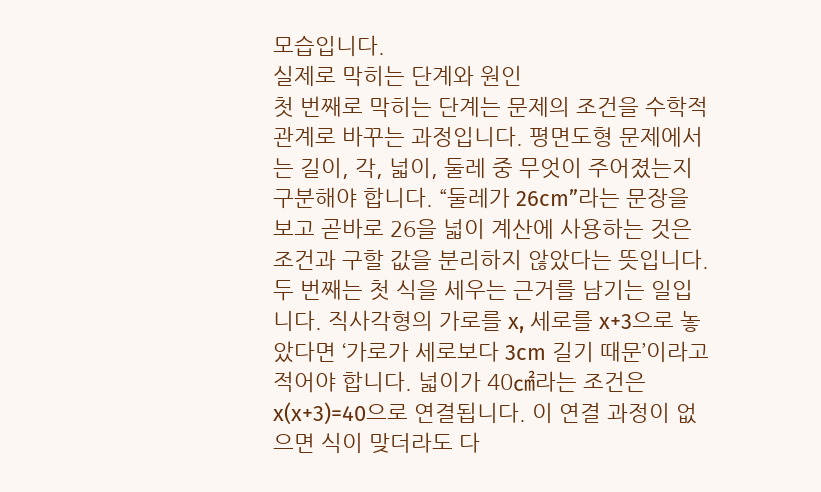모습입니다.
실제로 막히는 단계와 원인
첫 번째로 막히는 단계는 문제의 조건을 수학적 관계로 바꾸는 과정입니다. 평면도형 문제에서는 길이, 각, 넓이, 둘레 중 무엇이 주어졌는지 구분해야 합니다. “둘레가 26cm”라는 문장을 보고 곧바로 26을 넓이 계산에 사용하는 것은 조건과 구할 값을 분리하지 않았다는 뜻입니다.
두 번째는 첫 식을 세우는 근거를 남기는 일입니다. 직사각형의 가로를 x, 세로를 x+3으로 놓았다면 ‘가로가 세로보다 3cm 길기 때문’이라고 적어야 합니다. 넓이가 40㎠라는 조건은 x(x+3)=40으로 연결됩니다. 이 연결 과정이 없으면 식이 맞더라도 다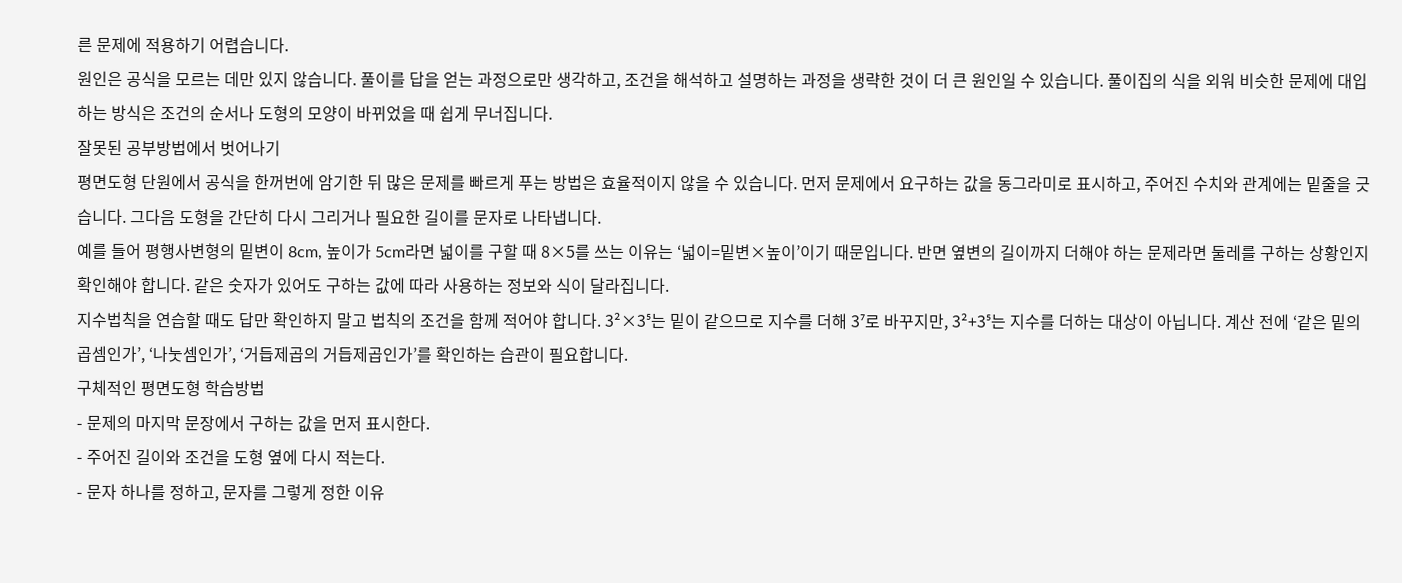른 문제에 적용하기 어렵습니다.
원인은 공식을 모르는 데만 있지 않습니다. 풀이를 답을 얻는 과정으로만 생각하고, 조건을 해석하고 설명하는 과정을 생략한 것이 더 큰 원인일 수 있습니다. 풀이집의 식을 외워 비슷한 문제에 대입하는 방식은 조건의 순서나 도형의 모양이 바뀌었을 때 쉽게 무너집니다.
잘못된 공부방법에서 벗어나기
평면도형 단원에서 공식을 한꺼번에 암기한 뒤 많은 문제를 빠르게 푸는 방법은 효율적이지 않을 수 있습니다. 먼저 문제에서 요구하는 값을 동그라미로 표시하고, 주어진 수치와 관계에는 밑줄을 긋습니다. 그다음 도형을 간단히 다시 그리거나 필요한 길이를 문자로 나타냅니다.
예를 들어 평행사변형의 밑변이 8cm, 높이가 5cm라면 넓이를 구할 때 8×5를 쓰는 이유는 ‘넓이=밑변×높이’이기 때문입니다. 반면 옆변의 길이까지 더해야 하는 문제라면 둘레를 구하는 상황인지 확인해야 합니다. 같은 숫자가 있어도 구하는 값에 따라 사용하는 정보와 식이 달라집니다.
지수법칙을 연습할 때도 답만 확인하지 말고 법칙의 조건을 함께 적어야 합니다. 3²×3⁵는 밑이 같으므로 지수를 더해 3⁷로 바꾸지만, 3²+3⁵는 지수를 더하는 대상이 아닙니다. 계산 전에 ‘같은 밑의 곱셈인가’, ‘나눗셈인가’, ‘거듭제곱의 거듭제곱인가’를 확인하는 습관이 필요합니다.
구체적인 평면도형 학습방법
- 문제의 마지막 문장에서 구하는 값을 먼저 표시한다.
- 주어진 길이와 조건을 도형 옆에 다시 적는다.
- 문자 하나를 정하고, 문자를 그렇게 정한 이유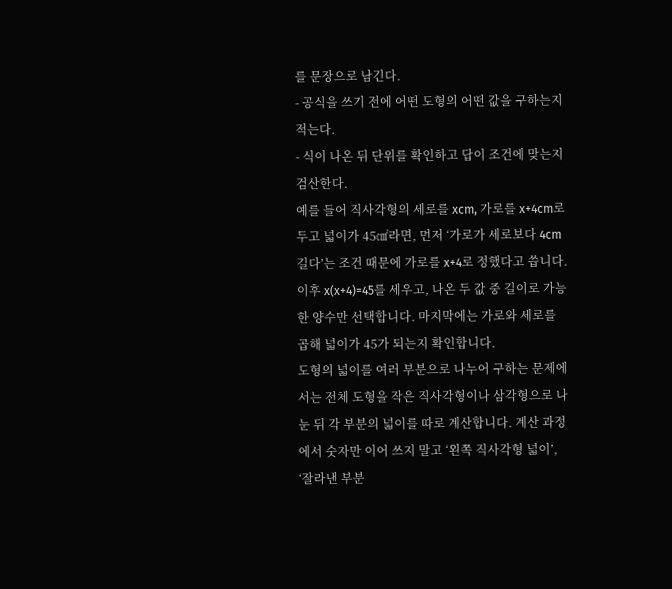를 문장으로 남긴다.
- 공식을 쓰기 전에 어떤 도형의 어떤 값을 구하는지 적는다.
- 식이 나온 뒤 단위를 확인하고 답이 조건에 맞는지 검산한다.
예를 들어 직사각형의 세로를 xcm, 가로를 x+4cm로 두고 넓이가 45㎠라면, 먼저 ‘가로가 세로보다 4cm 길다’는 조건 때문에 가로를 x+4로 정했다고 씁니다. 이후 x(x+4)=45를 세우고, 나온 두 값 중 길이로 가능한 양수만 선택합니다. 마지막에는 가로와 세로를 곱해 넓이가 45가 되는지 확인합니다.
도형의 넓이를 여러 부분으로 나누어 구하는 문제에서는 전체 도형을 작은 직사각형이나 삼각형으로 나눈 뒤 각 부분의 넓이를 따로 계산합니다. 계산 과정에서 숫자만 이어 쓰지 말고 ‘왼쪽 직사각형 넓이’, ‘잘라낸 부분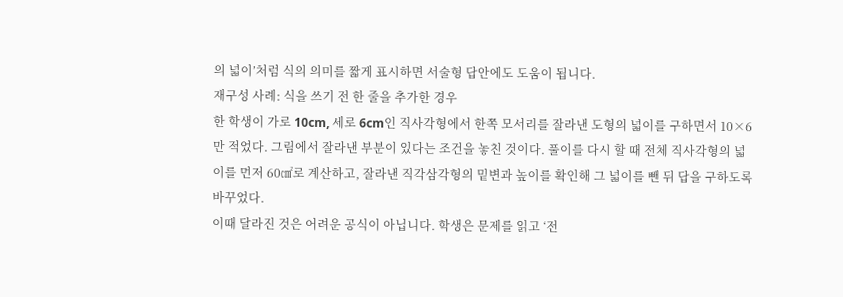의 넓이’처럼 식의 의미를 짧게 표시하면 서술형 답안에도 도움이 됩니다.
재구성 사례: 식을 쓰기 전 한 줄을 추가한 경우
한 학생이 가로 10cm, 세로 6cm인 직사각형에서 한쪽 모서리를 잘라낸 도형의 넓이를 구하면서 10×6만 적었다. 그림에서 잘라낸 부분이 있다는 조건을 놓친 것이다. 풀이를 다시 할 때 전체 직사각형의 넓이를 먼저 60㎠로 계산하고, 잘라낸 직각삼각형의 밑변과 높이를 확인해 그 넓이를 뺀 뒤 답을 구하도록 바꾸었다.
이때 달라진 것은 어려운 공식이 아닙니다. 학생은 문제를 읽고 ‘전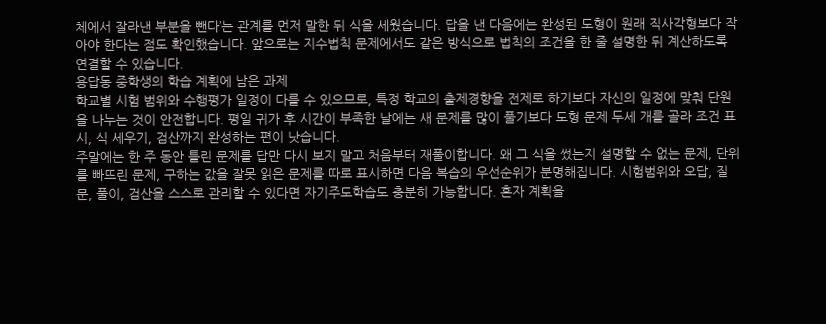체에서 잘라낸 부분을 뺀다’는 관계를 먼저 말한 뒤 식을 세웠습니다. 답을 낸 다음에는 완성된 도형이 원래 직사각형보다 작아야 한다는 점도 확인했습니다. 앞으로는 지수법칙 문제에서도 같은 방식으로 법칙의 조건을 한 줄 설명한 뒤 계산하도록 연결할 수 있습니다.
용답동 중학생의 학습 계획에 남은 과제
학교별 시험 범위와 수행평가 일정이 다를 수 있으므로, 특정 학교의 출제경향을 전제로 하기보다 자신의 일정에 맞춰 단원을 나누는 것이 안전합니다. 평일 귀가 후 시간이 부족한 날에는 새 문제를 많이 풀기보다 도형 문제 두세 개를 골라 조건 표시, 식 세우기, 검산까지 완성하는 편이 낫습니다.
주말에는 한 주 동안 틀린 문제를 답만 다시 보지 말고 처음부터 재풀이합니다. 왜 그 식을 썼는지 설명할 수 없는 문제, 단위를 빠뜨린 문제, 구하는 값을 잘못 읽은 문제를 따로 표시하면 다음 복습의 우선순위가 분명해집니다. 시험범위와 오답, 질문, 풀이, 검산을 스스로 관리할 수 있다면 자기주도학습도 충분히 가능합니다. 혼자 계획을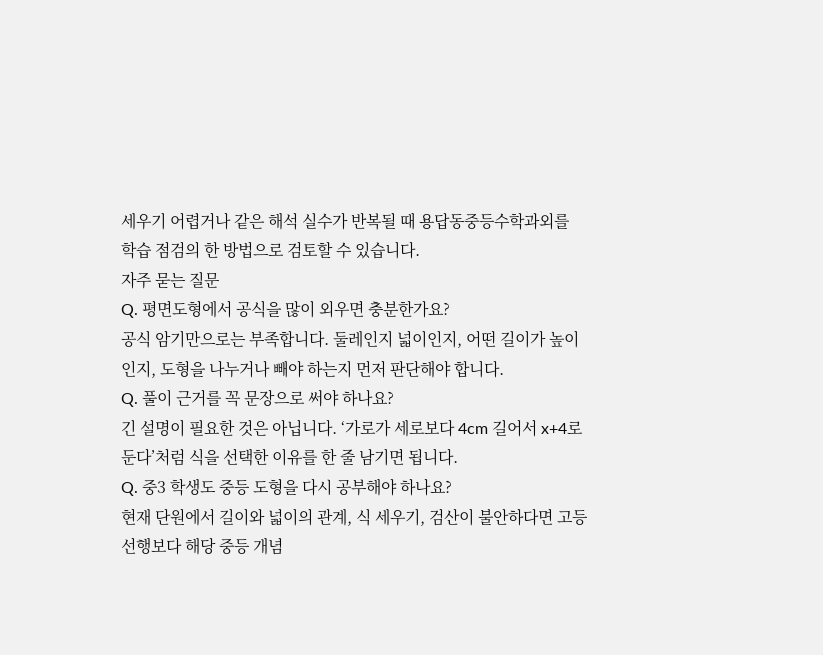세우기 어렵거나 같은 해석 실수가 반복될 때 용답동중등수학과외를 학습 점검의 한 방법으로 검토할 수 있습니다.
자주 묻는 질문
Q. 평면도형에서 공식을 많이 외우면 충분한가요?
공식 암기만으로는 부족합니다. 둘레인지 넓이인지, 어떤 길이가 높이인지, 도형을 나누거나 빼야 하는지 먼저 판단해야 합니다.
Q. 풀이 근거를 꼭 문장으로 써야 하나요?
긴 설명이 필요한 것은 아닙니다. ‘가로가 세로보다 4cm 길어서 x+4로 둔다’처럼 식을 선택한 이유를 한 줄 남기면 됩니다.
Q. 중3 학생도 중등 도형을 다시 공부해야 하나요?
현재 단원에서 길이와 넓이의 관계, 식 세우기, 검산이 불안하다면 고등 선행보다 해당 중등 개념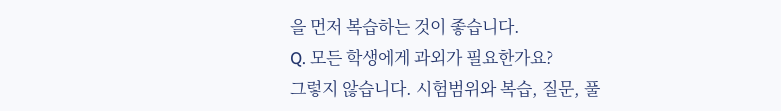을 먼저 복습하는 것이 좋습니다.
Q. 모든 학생에게 과외가 필요한가요?
그렇지 않습니다. 시험범위와 복습, 질문, 풀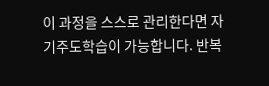이 과정을 스스로 관리한다면 자기주도학습이 가능합니다. 반복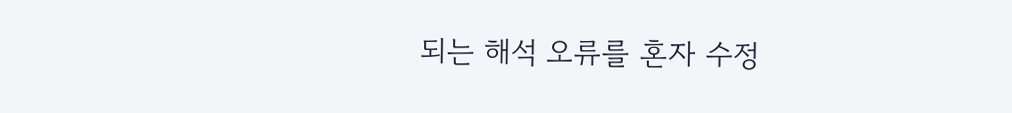되는 해석 오류를 혼자 수정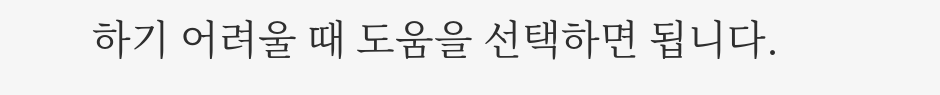하기 어려울 때 도움을 선택하면 됩니다.